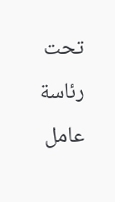تحت رئاسة عامل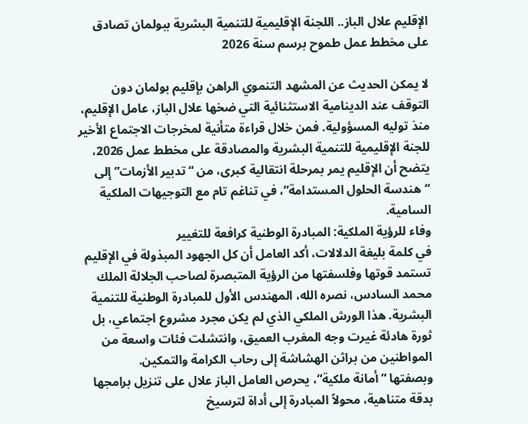الإقليم علال الباز.. اللجنة الإقليمية للتنمية البشرية ببولمان تصادق على مخطط عمل طموح برسم سنة 2026

لا يمكن الحديث عن المشهد التنموي الراهن بإقليم بولمان دون التوقف عند الدينامية الاستثنائية التي ضخها علال الباز، عامل الإقليم، منذ توليه المسؤولية. فمن خلال قراءة متأنية لمخرجات الاجتماع الأخير للجنة الإقليمية للتنمية البشرية والمصادقة على مخطط عمل 2026، يتضح أن الإقليم يمر بمرحلة انتقالية كبرى، من “تدبير الأزمات” إلى “هندسة الحلول المستدامة”، في تناغم تام مع التوجيهات الملكية السامية.
وفاء للرؤية الملكية: المبادرة الوطنية كرافعة للتغيير
في كلمة بليغة الدلالات، أكد العامل أن كل الجهود المبذولة في الإقليم تستمد قوتها وفلسفتها من الرؤية المتبصرة لصاحب الجلالة الملك محمد السادس، نصره الله، المهندس الأول للمبادرة الوطنية للتنمية البشرية. هذا الورش الملكي الذي لم يكن مجرد مشروع اجتماعي، بل ثورة هادئة غيرت وجه المغرب العميق، وانتشلت فئات واسعة من المواطنين من براثن الهشاشة إلى رحاب الكرامة والتمكين.
وبصفتها “أمانة ملكية”، يحرص العامل الباز علال على تنزيل برامجها بدقة متناهية، محولاً المبادرة إلى أداة لترسيخ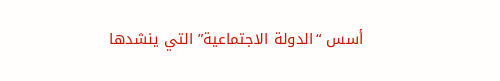أسس “الدولة الاجتماعية” التي ينشدها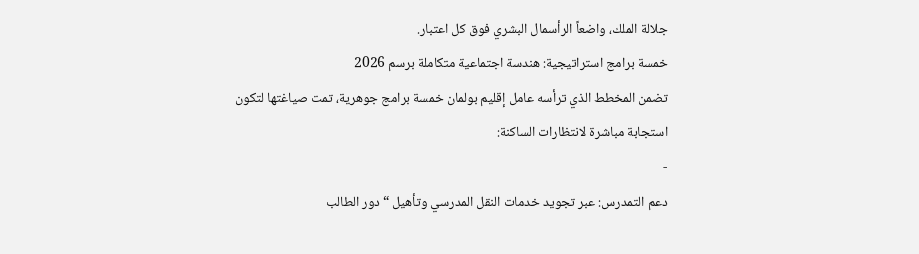جلالة الملك، واضعاً الرأسمال البشري فوق كل اعتبار.
خمسة برامج استراتيجية: هندسة اجتماعية متكاملة برسم 2026
تضمن المخطط الذي ترأسه عامل إقليم بولمان خمسة برامج جوهرية، تمت صياغتها لتكون استجابة مباشرة لانتظارات الساكنة:
-
دعم التمدرس: عبر تجويد خدمات النقل المدرسي وتأهيل “دور الطالب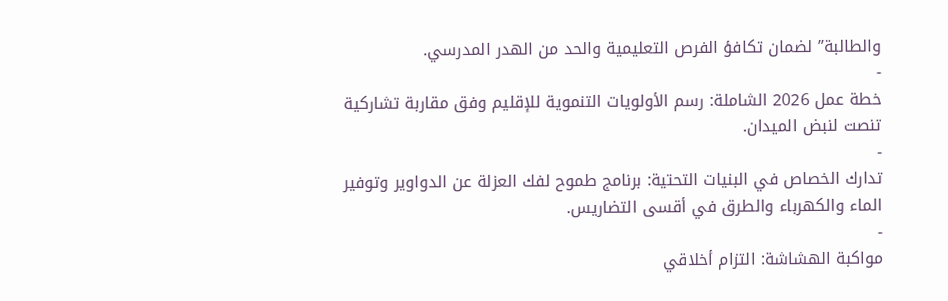والطالبة” لضمان تكافؤ الفرص التعليمية والحد من الهدر المدرسي.
-
خطة عمل 2026 الشاملة: رسم الأولويات التنموية للإقليم وفق مقاربة تشاركية تنصت لنبض الميدان.
-
تدارك الخصاص في البنيات التحتية: برنامج طموح لفك العزلة عن الدواوير وتوفير الماء والكهرباء والطرق في أقسى التضاريس.
-
مواكبة الهشاشة: التزام أخلاقي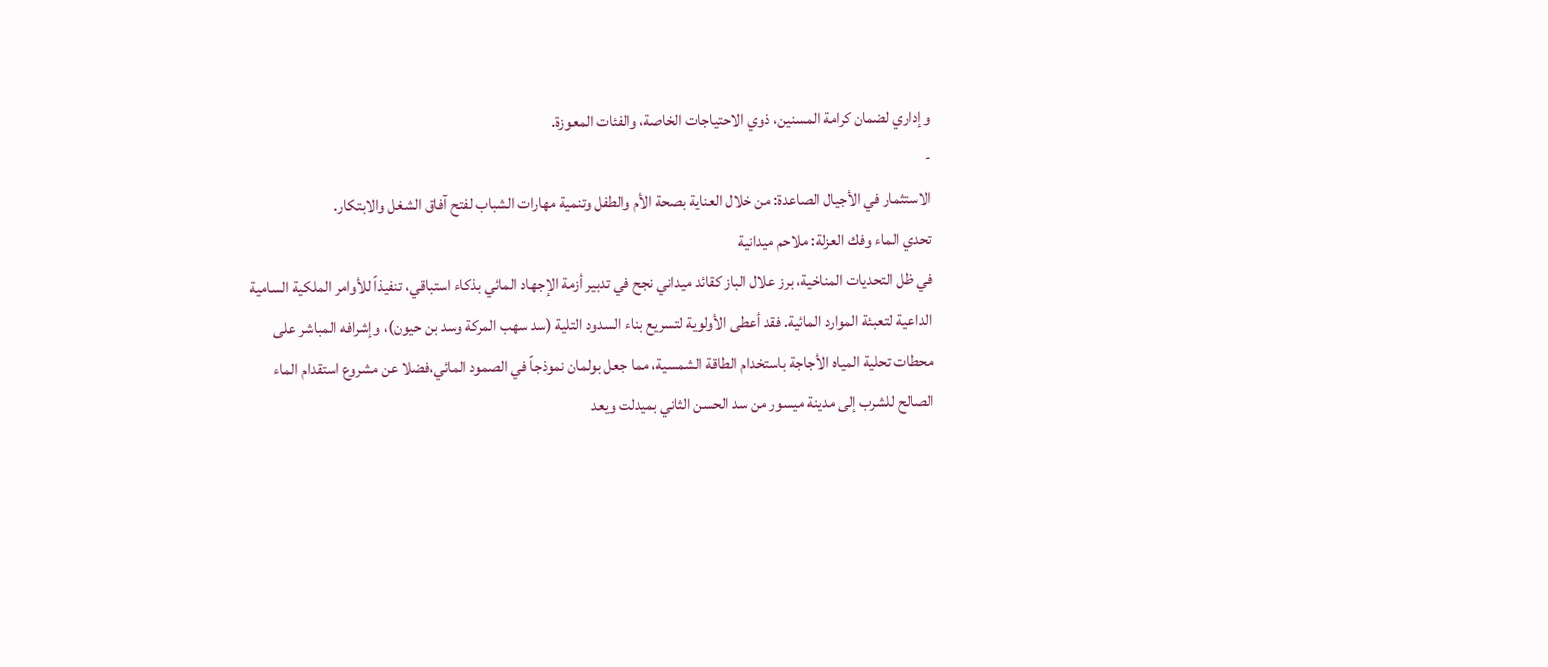وإداري لضمان كرامة المسنين، ذوي الاحتياجات الخاصة، والفئات المعوزة.
-
الاستثمار في الأجيال الصاعدة: من خلال العناية بصحة الأم والطفل وتنمية مهارات الشباب لفتح آفاق الشغل والابتكار.
تحدي الماء وفك العزلة: ملاحم ميدانية
في ظل التحديات المناخية، برز علال الباز كقائد ميداني نجح في تدبير أزمة الإجهاد المائي بذكاء استباقي، تنفيذاً للأوامر الملكية السامية الداعية لتعبئة الموارد المائية. فقد أعطى الأولوية لتسريع بناء السدود التلية (سد سهب المركة وسد بن حيون)، وإشرافه المباشر على محطات تحلية المياه الأجاجة باستخدام الطاقة الشمسية، مما جعل بولمان نموذجاً في الصمود المائي،فضلا عن مشروع استقدام الماء الصالح للشرب إلى مدينة ميسور من سد الحسن الثاني بميدلت ويعد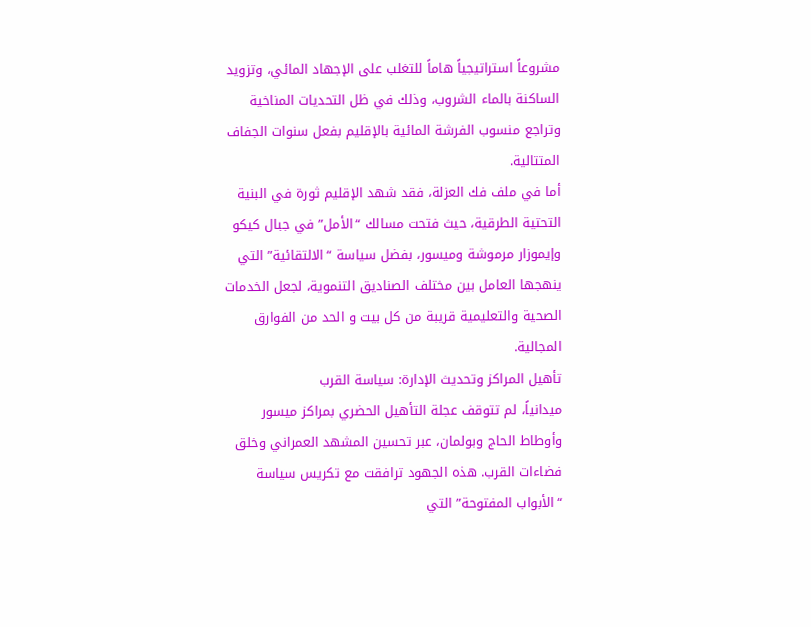مشروعاً استراتيجياً هاماً للتغلب على الإجهاد المائي، وتزويد الساكنة بالماء الشروب، وذلك في ظل التحديات المناخية وتراجع منسوب الفرشة المائية بالإقليم بفعل سنوات الجفاف المتتالية.
أما في ملف فك العزلة، فقد شهد الإقليم ثورة في البنية التحتية الطرقية، حيث فتحت مسالك “الأمل” في جبال كيكو وإيموزار مرموشة وميسور، بفضل سياسة “الالتقائية” التي ينهجها العامل بين مختلف الصناديق التنموية، لجعل الخدمات الصحية والتعليمية قريبة من كل بيت و الحد من الفوارق المجالية.
تأهيل المراكز وتحديث الإدارة: سياسة القرب
ميدانياً، لم تتوقف عجلة التأهيل الحضري بمراكز ميسور وأوطاط الحاج وبولمان، عبر تحسين المشهد العمراني وخلق فضاءات القرب. هذه الجهود ترافقت مع تكريس سياسة “الأبواب المفتوحة” التي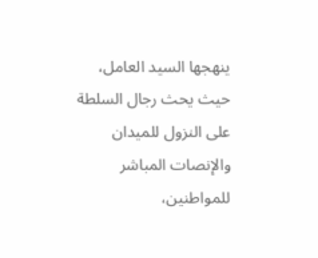ينهجها السيد العامل، حيث يحث رجال السلطة على النزول للميدان والإنصات المباشر للمواطنين،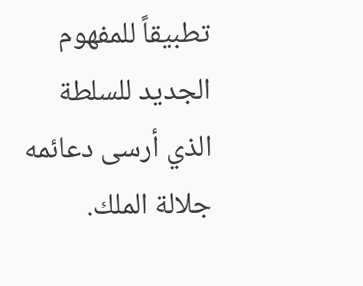تطبيقاً للمفهوم الجديد للسلطة الذي أرسى دعائمه جلالة الملك.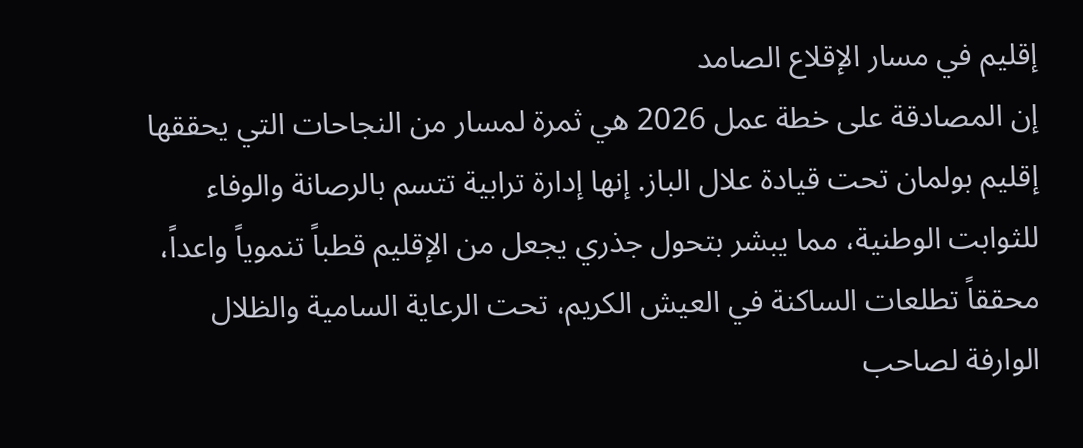إقليم في مسار الإقلاع الصامد
إن المصادقة على خطة عمل 2026 هي ثمرة لمسار من النجاحات التي يحققها إقليم بولمان تحت قيادة علال الباز. إنها إدارة ترابية تتسم بالرصانة والوفاء للثوابت الوطنية، مما يبشر بتحول جذري يجعل من الإقليم قطباً تنموياً واعداً، محققاً تطلعات الساكنة في العيش الكريم، تحت الرعاية السامية والظلال الوارفة لصاحب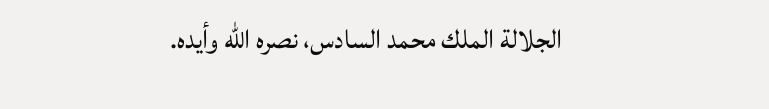الجلالة الملك محمد السادس، نصره الله وأيده.